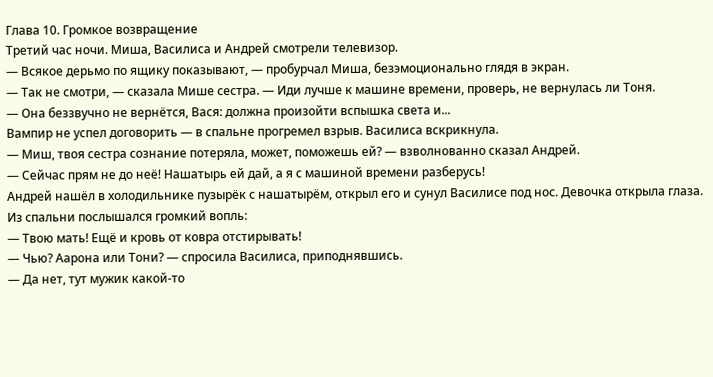Глава 10. Громкое возвращение
Третий час ночи. Миша, Василиса и Андрей смотрели телевизор.
— Всякое дерьмо по ящику показывают, — пробурчал Миша, безэмоционально глядя в экран.
— Так не смотри, — сказала Мише сестра. — Иди лучше к машине времени, проверь, не вернулась ли Тоня.
— Она беззвучно не вернётся, Вася: должна произойти вспышка света и...
Вампир не успел договорить — в спальне прогремел взрыв. Василиса вскрикнула.
— Миш, твоя сестра сознание потеряла, может, поможешь ей? — взволнованно сказал Андрей.
— Сейчас прям не до неё! Нашатырь ей дай, а я с машиной времени разберусь!
Андрей нашёл в холодильнике пузырёк с нашатырём, открыл его и сунул Василисе под нос. Девочка открыла глаза. Из спальни послышался громкий вопль:
— Твою мать! Ещё и кровь от ковра отстирывать!
— Чью? Аарона или Тони? — спросила Василиса, приподнявшись.
— Да нет, тут мужик какой-то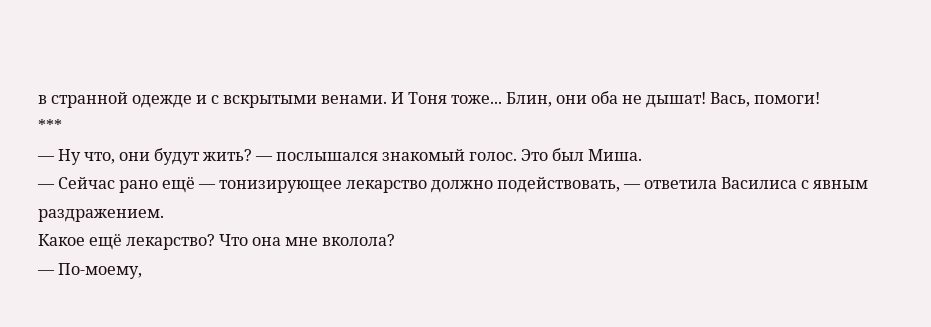в странной одежде и с вскрытыми венами. И Тоня тоже... Блин, они оба не дышат! Вась, помоги!
***
— Ну что, они будут жить? — послышался знакомый голос. Это был Миша.
— Сейчас рано ещё — тонизирующее лекарство должно подействовать, — ответила Василиса с явным раздражением.
Какое ещё лекарство? Что она мне вколола?
— По-моему,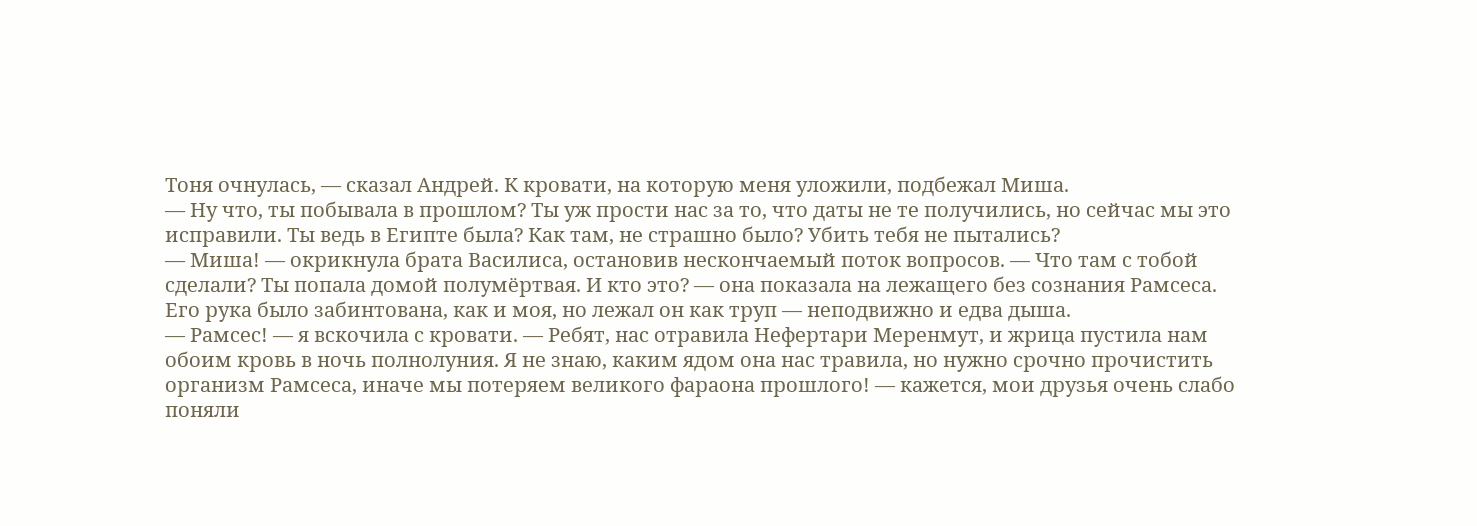Тоня очнулась, — сказал Андрей. К кровати, на которую меня уложили, подбежал Миша.
— Ну что, ты побывала в прошлом? Ты уж прости нас за то, что даты не те получились, но сейчас мы это исправили. Ты ведь в Египте была? Как там, не страшно было? Убить тебя не пытались?
— Миша! — окрикнула брата Василиса, остановив нескончаемый поток вопросов. — Что там с тобой сделали? Ты попала домой полумёртвая. И кто это? — она показала на лежащего без сознания Рамсеса.
Его рука было забинтована, как и моя, но лежал он как труп — неподвижно и едва дыша.
— Рамсес! — я вскочила с кровати. — Ребят, нас отравила Нефертари Меренмут, и жрица пустила нам обоим кровь в ночь полнолуния. Я не знаю, каким ядом она нас травила, но нужно срочно прочистить организм Рамсеса, иначе мы потеряем великого фараона прошлого! — кажется, мои друзья очень слабо поняли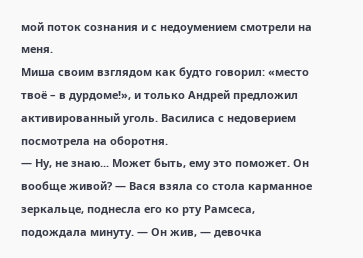мой поток сознания и с недоумением смотрели на меня.
Миша своим взглядом как будто говорил: «место твоё – в дурдоме!», и только Андрей предложил активированный уголь. Василиса с недоверием посмотрела на оборотня.
— Ну, не знаю... Может быть, ему это поможет. Он вообще живой? — Вася взяла со стола карманное зеркальце, поднесла его ко рту Рамсеса, подождала минуту. — Он жив, — девочка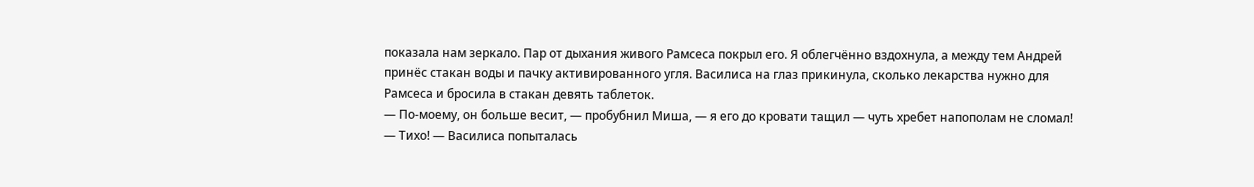показала нам зеркало. Пар от дыхания живого Рамсеса покрыл его. Я облегчённо вздохнула, а между тем Андрей принёс стакан воды и пачку активированного угля. Василиса на глаз прикинула, сколько лекарства нужно для Рамсеса и бросила в стакан девять таблеток.
— По-моему, он больше весит, — пробубнил Миша, — я его до кровати тащил — чуть хребет напополам не сломал!
— Тихо! — Василиса попыталась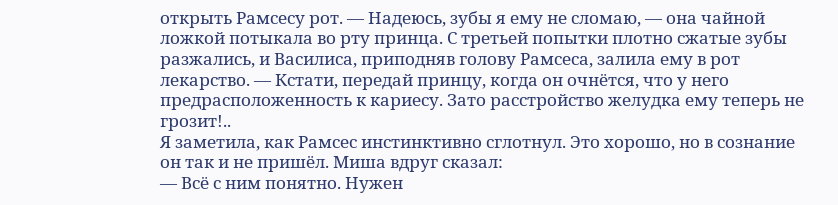открыть Рамсесу рот. — Надеюсь, зубы я ему не сломаю, — она чайной ложкой потыкала во рту принца. С третьей попытки плотно сжатые зубы разжались, и Василиса, приподняв голову Рамсеса, залила ему в рот лекарство. — Кстати, передай принцу, когда он очнётся, что у него предрасположенность к кариесу. Зато расстройство желудка ему теперь не грозит!..
Я заметила, как Рамсес инстинктивно сглотнул. Это хорошо, но в сознание он так и не пришёл. Миша вдруг сказал:
— Всё с ним понятно. Нужен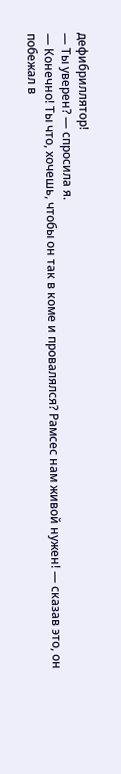дефибриллятор!
— Ты уверен? — спросила я.
— Конечно! Ты что, хочешь, чтобы он так в коме и провалялся? Рамсес нам живой нужен! — сказав это, он побежал в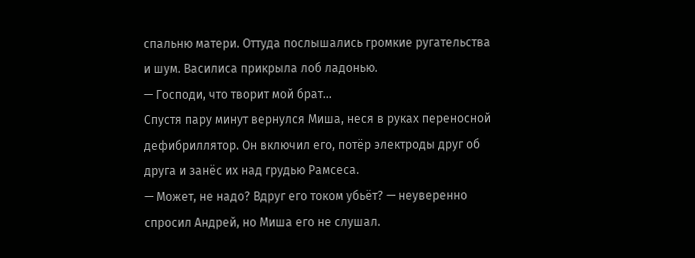спальню матери. Оттуда послышались громкие ругательства и шум. Василиса прикрыла лоб ладонью.
— Господи, что творит мой брат...
Спустя пару минут вернулся Миша, неся в руках переносной дефибриллятор. Он включил его, потёр электроды друг об друга и занёс их над грудью Рамсеса.
— Может, не надо? Вдруг его током убьёт? — неуверенно спросил Андрей, но Миша его не слушал.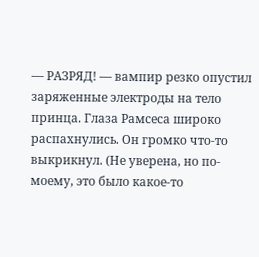— РАЗРЯД! — вампир резко опустил заряженные электроды на тело принца. Глаза Рамсеса широко распахнулись. Он громко что-то выкрикнул. (Не уверена, но по-моему, это было какое-то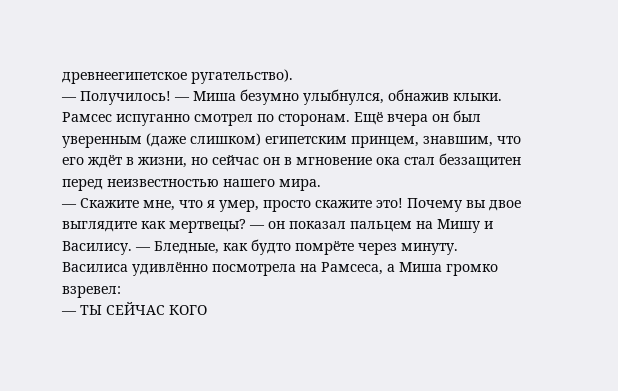древнеегипетское ругательство).
— Получилось! — Миша безумно улыбнулся, обнажив клыки. Рамсес испуганно смотрел по сторонам. Ещё вчера он был уверенным (даже слишком) египетским принцем, знавшим, что его ждёт в жизни, но сейчас он в мгновение ока стал беззащитен перед неизвестностью нашего мира.
— Скажите мне, что я умер, просто скажите это! Почему вы двое выглядите как мертвецы? — он показал пальцем на Мишу и Василису. — Бледные, как будто помрёте через минуту.
Василиса удивлённо посмотрела на Рамсеса, а Миша громко взревел:
— ТЫ СЕЙЧАС КОГО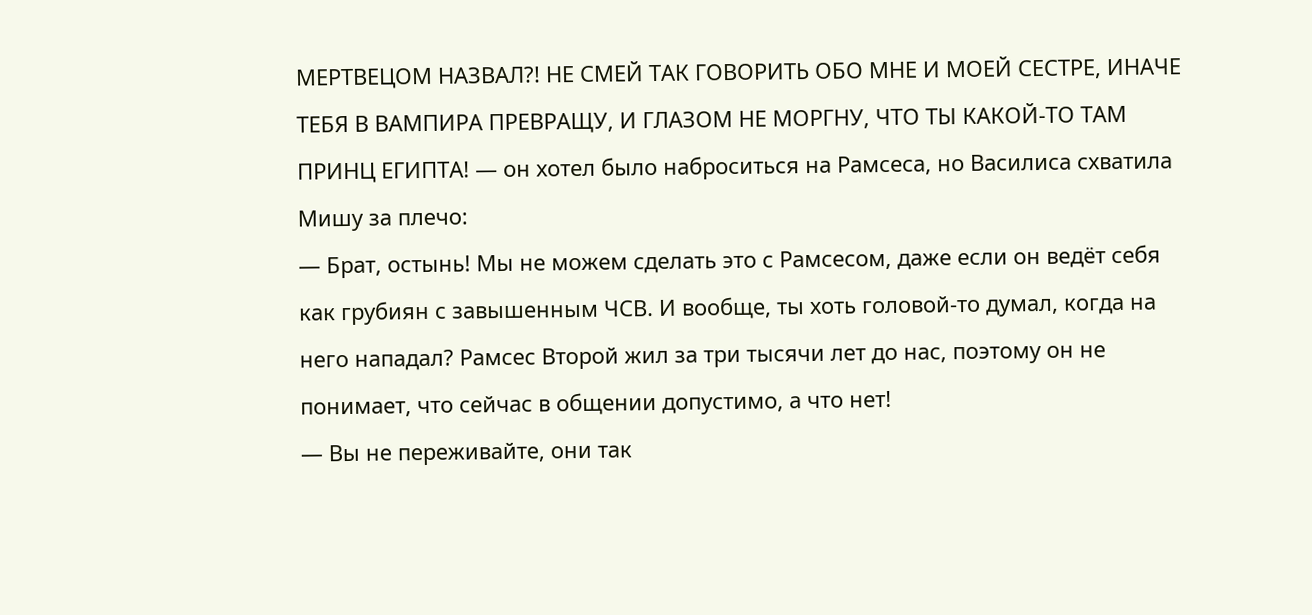МЕРТВЕЦОМ НАЗВАЛ?! НЕ СМЕЙ ТАК ГОВОРИТЬ ОБО МНЕ И МОЕЙ СЕСТРЕ, ИНАЧЕ ТЕБЯ В ВАМПИРА ПРЕВРАЩУ, И ГЛАЗОМ НЕ МОРГНУ, ЧТО ТЫ КАКОЙ-ТО ТАМ ПРИНЦ ЕГИПТА! — он хотел было наброситься на Рамсеса, но Василиса схватила Мишу за плечо:
— Брат, остынь! Мы не можем сделать это с Рамсесом, даже если он ведёт себя как грубиян с завышенным ЧСВ. И вообще, ты хоть головой-то думал, когда на него нападал? Рамсес Второй жил за три тысячи лет до нас, поэтому он не понимает, что сейчас в общении допустимо, а что нет!
— Вы не переживайте, они так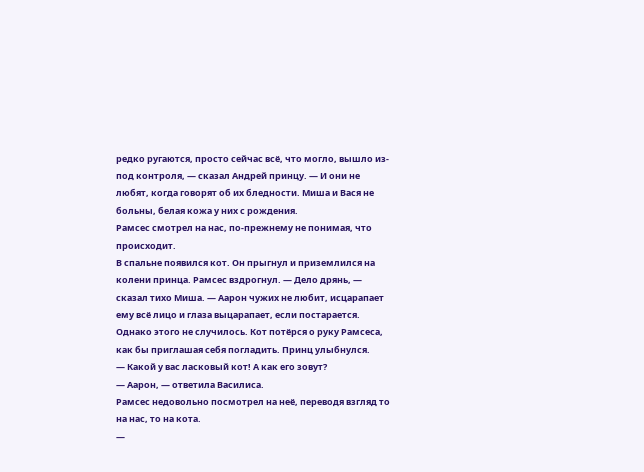редко ругаются, просто сейчас всё, что могло, вышло из-под контроля, — сказал Андрей принцу. — И они не любят, когда говорят об их бледности. Миша и Вася не больны, белая кожа у них с рождения.
Рамсес смотрел на нас, по-прежнему не понимая, что происходит.
В спальне появился кот. Он прыгнул и приземлился на колени принца. Рамсес вздрогнул. — Дело дрянь, — сказал тихо Миша. — Аарон чужих не любит, исцарапает ему всё лицо и глаза выцарапает, если постарается.
Однако этого не случилось. Кот потёрся о руку Рамсеса, как бы приглашая себя погладить. Принц улыбнулся.
— Какой у вас ласковый кот! А как его зовут?
— Аарон, — ответила Василиса.
Рамсес недовольно посмотрел на неё, переводя взгляд то на нас, то на кота.
—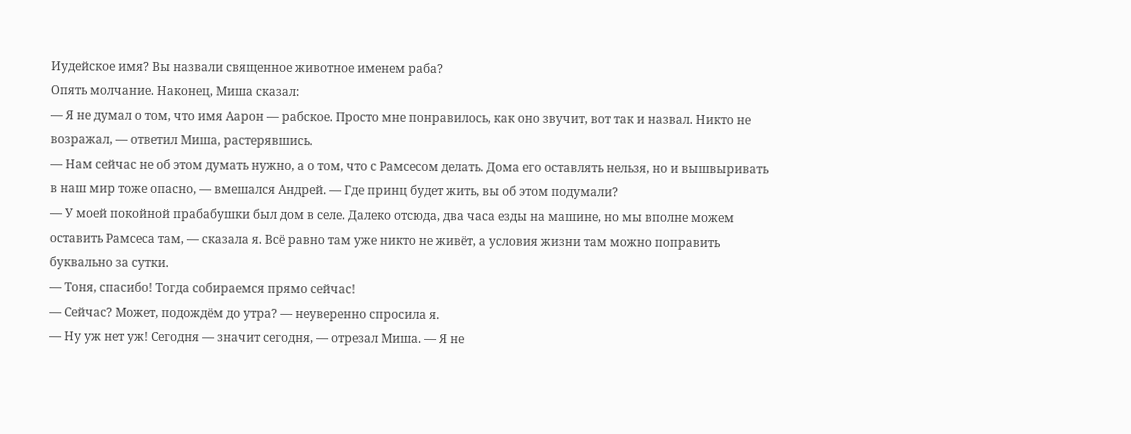Иудейское имя? Вы назвали священное животное именем раба?
Опять молчание. Наконец, Миша сказал:
— Я не думал о том, что имя Аарон — рабское. Просто мне понравилось, как оно звучит, вот так и назвал. Никто не возражал, — ответил Миша, растерявшись.
— Нам сейчас не об этом думать нужно, а о том, что с Рамсесом делать. Дома его оставлять нельзя, но и вышвыривать в наш мир тоже опасно, — вмешался Андрей. — Где принц будет жить, вы об этом подумали?
— У моей покойной прабабушки был дом в селе. Далеко отсюда, два часа езды на машине, но мы вполне можем оставить Рамсеса там, — сказала я. Всё равно там уже никто не живёт, а условия жизни там можно поправить буквально за сутки.
— Тоня, спасибо! Тогда собираемся прямо сейчас!
— Сейчас? Может, подождём до утра? — неуверенно спросила я.
— Ну уж нет уж! Сегодня — значит сегодня, — отрезал Миша. — Я не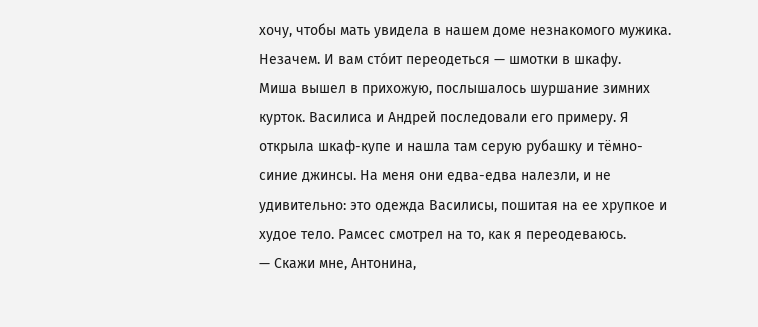хочу, чтобы мать увидела в нашем доме незнакомого мужика. Незачем. И вам сто́ит переодеться — шмотки в шкафу.
Миша вышел в прихожую, послышалось шуршание зимних курток. Василиса и Андрей последовали его примеру. Я открыла шкаф-купе и нашла там серую рубашку и тёмно-синие джинсы. На меня они едва-едва налезли, и не удивительно: это одежда Василисы, пошитая на ее хрупкое и худое тело. Рамсес смотрел на то, как я переодеваюсь.
— Скажи мне, Антонина,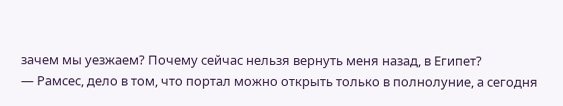зачем мы уезжаем? Почему сейчас нельзя вернуть меня назад, в Египет?
— Рамсес, дело в том, что портал можно открыть только в полнолуние, а сегодня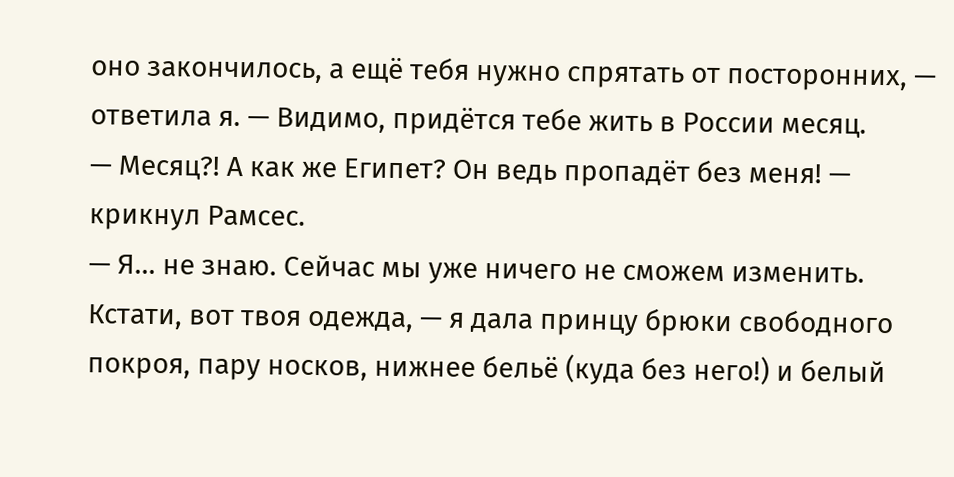оно закончилось, а ещё тебя нужно спрятать от посторонних, — ответила я. — Видимо, придётся тебе жить в России месяц.
— Месяц?! А как же Египет? Он ведь пропадёт без меня! — крикнул Рамсес.
— Я... не знаю. Сейчас мы уже ничего не сможем изменить. Кстати, вот твоя одежда, — я дала принцу брюки свободного покроя, пару носков, нижнее бельё (куда без него!) и белый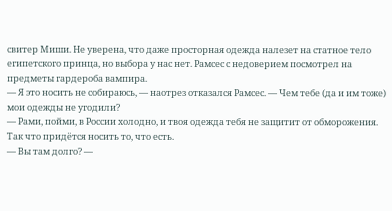свитер Миши. Не уверена, что даже просторная одежда налезет на статное тело египетского принца, но выбора у нас нет. Рамсес с недоверием посмотрел на предметы гардероба вампира.
— Я это носить не собираюсь, — наотрез отказался Рамсес. — Чем тебе (да и им тоже) мои одежды не угодили?
— Рами, пойми, в России холодно, и твоя одежда тебя не защитит от обморожения. Так что придётся носить то, что есть.
— Вы там долго? —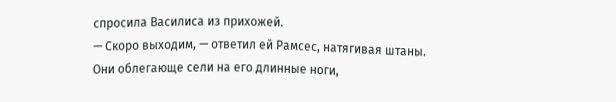спросила Василиса из прихожей.
— Скоро выходим, — ответил ей Рамсес, натягивая штаны. Они облегающе сели на его длинные ноги,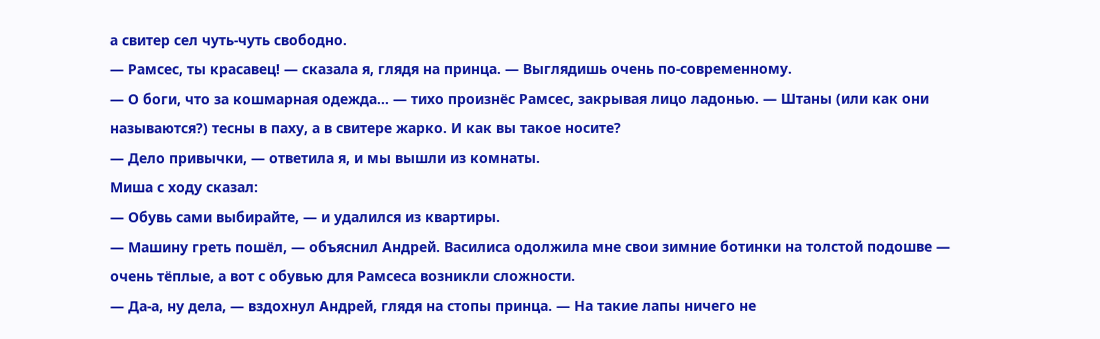а свитер сел чуть-чуть свободно.
— Рамсес, ты красавец! — сказала я, глядя на принца. — Выглядишь очень по-современному.
— О боги, что за кошмарная одежда... — тихо произнёс Рамсес, закрывая лицо ладонью. — Штаны (или как они называются?) тесны в паху, а в свитере жарко. И как вы такое носите?
— Дело привычки, — ответила я, и мы вышли из комнаты.
Миша с ходу сказал:
— Обувь сами выбирайте, — и удалился из квартиры.
— Машину греть пошёл, — объяснил Андрей. Василиса одолжила мне свои зимние ботинки на толстой подошве — очень тёплые, а вот с обувью для Рамсеса возникли сложности.
— Да-а, ну дела, — вздохнул Андрей, глядя на стопы принца. — На такие лапы ничего не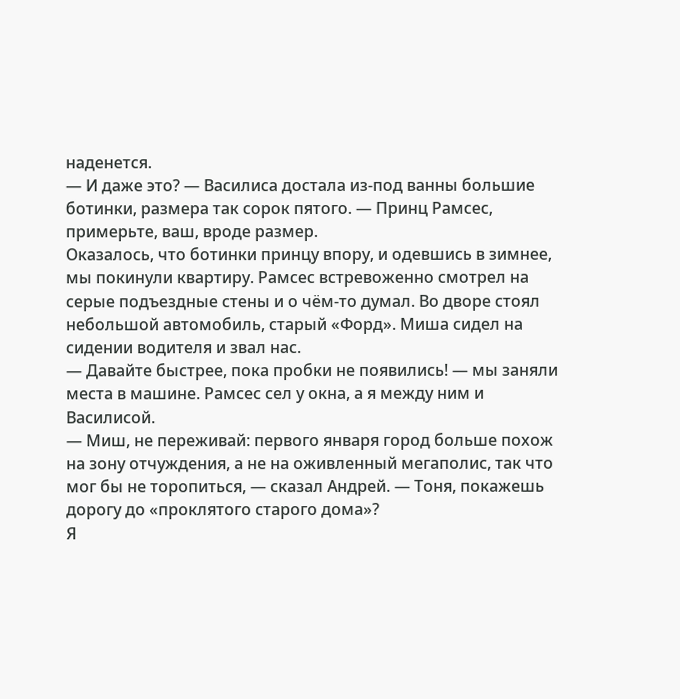наденется.
— И даже это? — Василиса достала из-под ванны большие ботинки, размера так сорок пятого. — Принц Рамсес, примерьте, ваш, вроде размер.
Оказалось, что ботинки принцу впору, и одевшись в зимнее, мы покинули квартиру. Рамсес встревоженно смотрел на серые подъездные стены и о чём-то думал. Во дворе стоял небольшой автомобиль, старый «Форд». Миша сидел на сидении водителя и звал нас.
— Давайте быстрее, пока пробки не появились! — мы заняли места в машине. Рамсес сел у окна, а я между ним и Василисой.
— Миш, не переживай: первого января город больше похож на зону отчуждения, а не на оживленный мегаполис, так что мог бы не торопиться, — сказал Андрей. — Тоня, покажешь дорогу до «проклятого старого дома»?
Я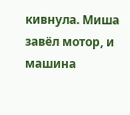кивнула. Миша завёл мотор, и машина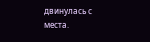двинулась с места.